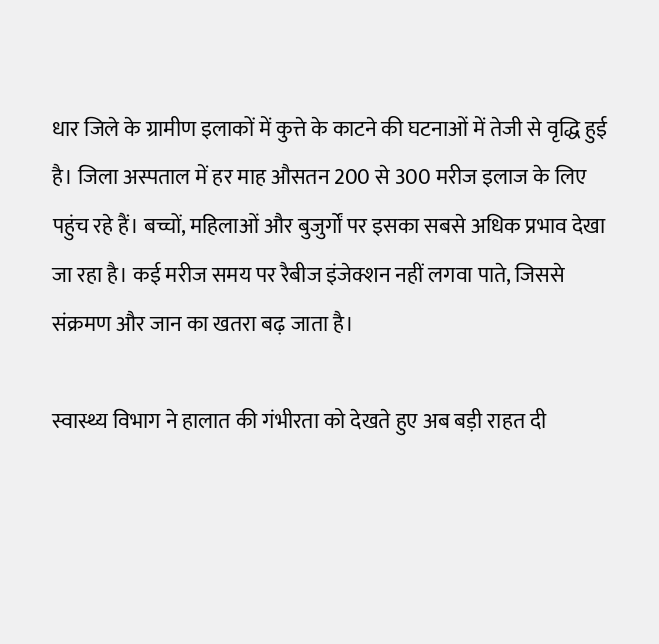धार जिले के ग्रामीण इलाकों में कुत्ते के काटने की घटनाओं में तेजी से वृद्धि हुई है। जिला अस्पताल में हर माह औसतन 200 से 300 मरीज इलाज के लिए पहुंच रहे हैं। बच्चों, महिलाओं और बुजुर्गों पर इसका सबसे अधिक प्रभाव देखा जा रहा है। कई मरीज समय पर रैबीज इंजेक्शन नहीं लगवा पाते, जिससे संक्रमण और जान का खतरा बढ़ जाता है।

स्वास्थ्य विभाग ने हालात की गंभीरता को देखते हुए अब बड़ी राहत दी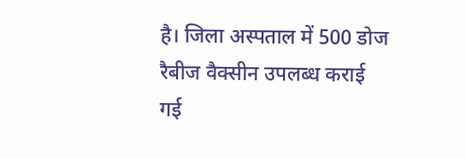है। जिला अस्पताल में 500 डोज रैबीज वैक्सीन उपलब्ध कराई गई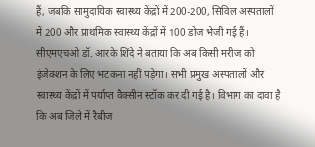हैं, जबकि सामुदायिक स्वास्थ्य केंद्रों में 200-200, सिविल अस्पतालों में 200 और प्राथमिक स्वास्थ्य केंद्रों में 100 डोज भेजी गई हैं।
सीएमएचओ डॉ. आरके शिंदे ने बताया कि अब किसी मरीज को इंजेक्शन के लिए भटकना नहीं पड़ेगा। सभी प्रमुख अस्पतालों और स्वास्थ्य केंद्रों में पर्याप्त वैक्सीन स्टॉक कर दी गई है। विभाग का दावा है कि अब जिले में रैबीज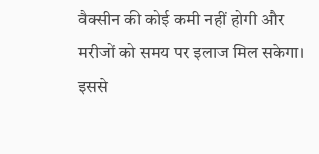वैक्सीन की कोई कमी नहीं होगी और मरीजों को समय पर इलाज मिल सकेगा। इससे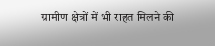ग्रामीण क्षेत्रों में भी राहत मिलने की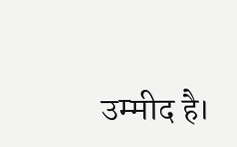उम्मीद है।